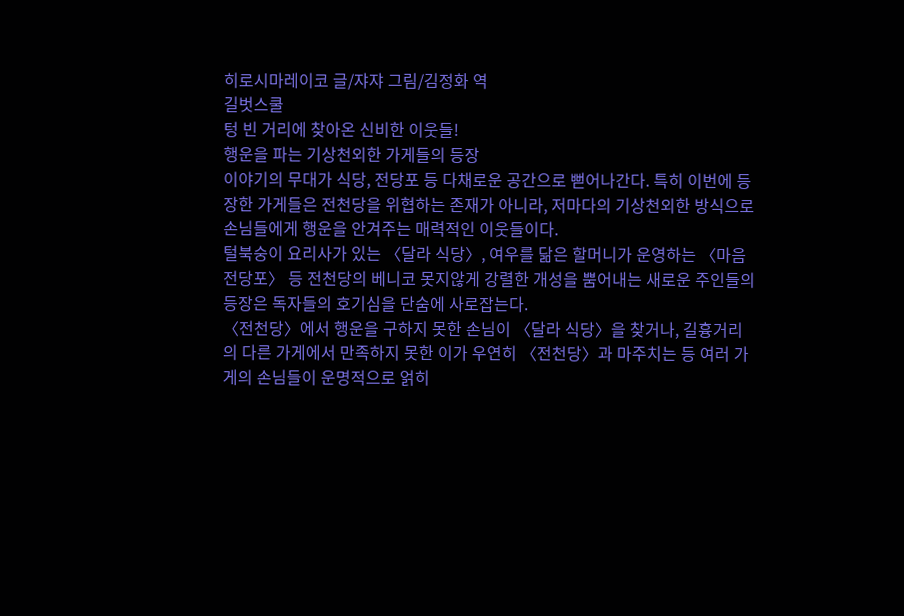히로시마레이코 글/쟈쟈 그림/김정화 역
길벗스쿨
텅 빈 거리에 찾아온 신비한 이웃들!
행운을 파는 기상천외한 가게들의 등장
이야기의 무대가 식당, 전당포 등 다채로운 공간으로 뻗어나간다. 특히 이번에 등장한 가게들은 전천당을 위협하는 존재가 아니라, 저마다의 기상천외한 방식으로 손님들에게 행운을 안겨주는 매력적인 이웃들이다.
털북숭이 요리사가 있는 〈달라 식당〉, 여우를 닮은 할머니가 운영하는 〈마음 전당포〉 등 전천당의 베니코 못지않게 강렬한 개성을 뿜어내는 새로운 주인들의 등장은 독자들의 호기심을 단숨에 사로잡는다.
〈전천당〉에서 행운을 구하지 못한 손님이 〈달라 식당〉을 찾거나, 길흉거리의 다른 가게에서 만족하지 못한 이가 우연히 〈전천당〉과 마주치는 등 여러 가게의 손님들이 운명적으로 얽히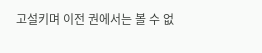고설키며 이전 권에서는 볼 수 없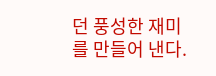던 풍성한 재미를 만들어 낸다.